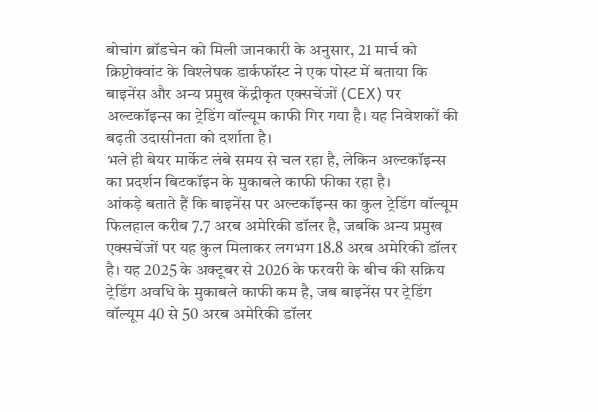बोचांग ब्रॉडचेन को मिली जानकारी के अनुसार, 21 मार्च को क्रिप्टोक्वांट के विश्लेषक डार्कफॉस्ट ने एक पोस्ट में बताया कि बाइनेंस और अन्य प्रमुख केंद्रीकृत एक्सचेंजों (CEX) पर अल्टकॉइन्स का ट्रेडिंग वॉल्यूम काफी गिर गया है। यह निवेशकों की बढ़ती उदासीनता को दर्शाता है।
भले ही बेयर मार्केट लंबे समय से चल रहा है, लेकिन अल्टकॉइन्स का प्रदर्शन बिटकॉइन के मुकाबले काफी फीका रहा है।
आंकड़े बताते हैं कि बाइनेंस पर अल्टकॉइन्स का कुल ट्रेडिंग वॉल्यूम फिलहाल करीब 7.7 अरब अमेरिकी डॉलर है, जबकि अन्य प्रमुख एक्सचेंजों पर यह कुल मिलाकर लगभग 18.8 अरब अमेरिकी डॉलर है। यह 2025 के अक्टूबर से 2026 के फरवरी के बीच की सक्रिय ट्रेडिंग अवधि के मुकाबले काफी कम है, जब बाइनेंस पर ट्रेडिंग वॉल्यूम 40 से 50 अरब अमेरिकी डॉलर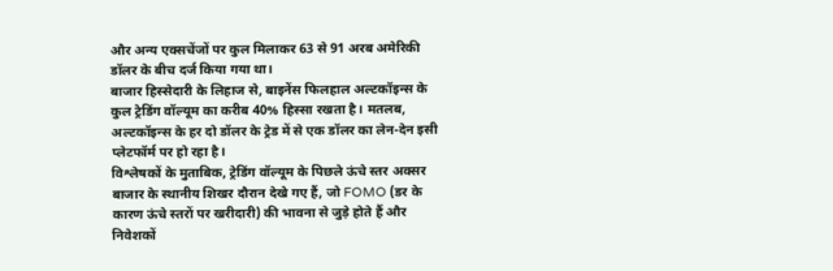और अन्य एक्सचेंजों पर कुल मिलाकर 63 से 91 अरब अमेरिकी डॉलर के बीच दर्ज किया गया था।
बाजार हिस्सेदारी के लिहाज से, बाइनेंस फिलहाल अल्टकॉइन्स के कुल ट्रेडिंग वॉल्यूम का करीब 40% हिस्सा रखता है। मतलब, अल्टकॉइन्स के हर दो डॉलर के ट्रेड में से एक डॉलर का लेन-देन इसी प्लेटफॉर्म पर हो रहा है।
विश्लेषकों के मुताबिक, ट्रेडिंग वॉल्यूम के पिछले ऊंचे स्तर अक्सर बाजार के स्थानीय शिखर दौरान देखे गए हैं, जो FOMO (डर के कारण ऊंचे स्तरों पर खरीदारी) की भावना से जुड़े होते हैं और निवेशकों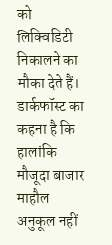को लिक्विडिटी निकालने का मौका देते हैं।
डार्कफॉस्ट का कहना है कि हालांकि मौजूदा बाजार माहौल अनुकूल नहीं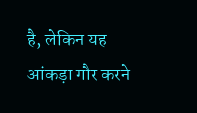है, लेकिन यह आंकड़ा गौर करने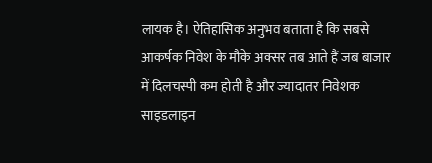लायक है। ऐतिहासिक अनुभव बताता है कि सबसे आकर्षक निवेश के मौके अक्सर तब आते हैं जब बाजार में दिलचस्पी कम होती है और ज्यादातर निवेशक साइडलाइन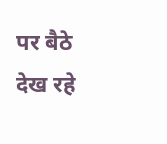पर बैठे देख रहे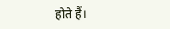होते हैं।